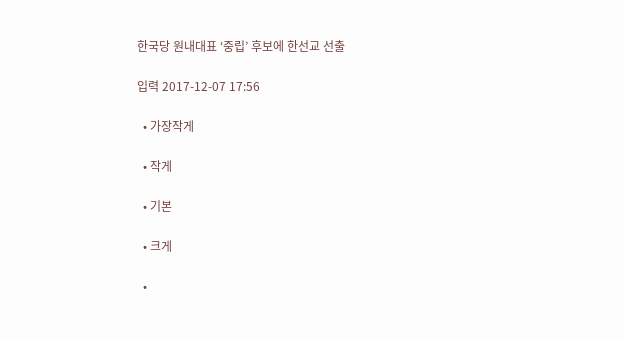한국당 원내대표 ‘중립’ 후보에 한선교 선출

입력 2017-12-07 17:56

  • 가장작게

  • 작게

  • 기본

  • 크게

  •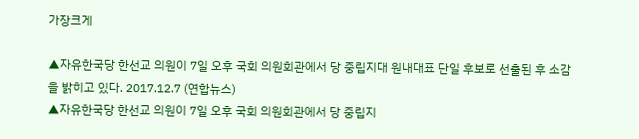가장크게

▲자유한국당 한선교 의원이 7일 오후 국회 의원회관에서 당 중립지대 원내대표 단일 후보로 선출된 후 소감을 밝히고 있다. 2017.12.7 (연합뉴스)
▲자유한국당 한선교 의원이 7일 오후 국회 의원회관에서 당 중립지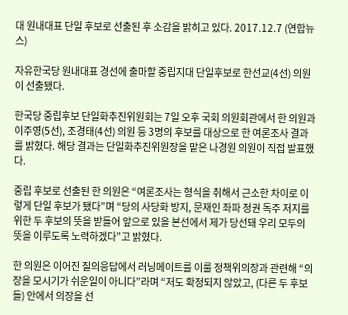대 원내대표 단일 후보로 선출된 후 소감을 밝히고 있다. 2017.12.7 (연합뉴스)

자유한국당 원내대표 경선에 출마할 중립지대 단일후보로 한선교(4선) 의원이 선출됐다.

한국당 중립후보 단일화추진위원회는 7일 오후 국회 의원회관에서 한 의원과 이주영(5선), 조경태(4선) 의원 등 3명의 후보를 대상으로 한 여론조사 결과를 밝혔다. 해당 결과는 단일화추진위원장을 맡은 나경원 의원이 직접 발표했다.

중립 후보로 선출된 한 의원은 “여론조사는 형식을 취해서 근소한 차이로 이렇게 단일 후보가 됐다”며 “당의 사당화 방지, 문재인 좌파 정권 독주 저지를 위한 두 후보의 뜻을 받들어 앞으로 있을 본선에서 제가 당선돼 우리 모두의 뜻을 이루도록 노력하겠다”고 밝혔다.

한 의원은 이어진 질의응답에서 러닝메이트를 이룰 정책위의장과 관련해 “의장을 모시기가 쉬운일이 아니다”라며 “저도 확정되지 않았고, (다른 두 후보들) 안에서 의장을 선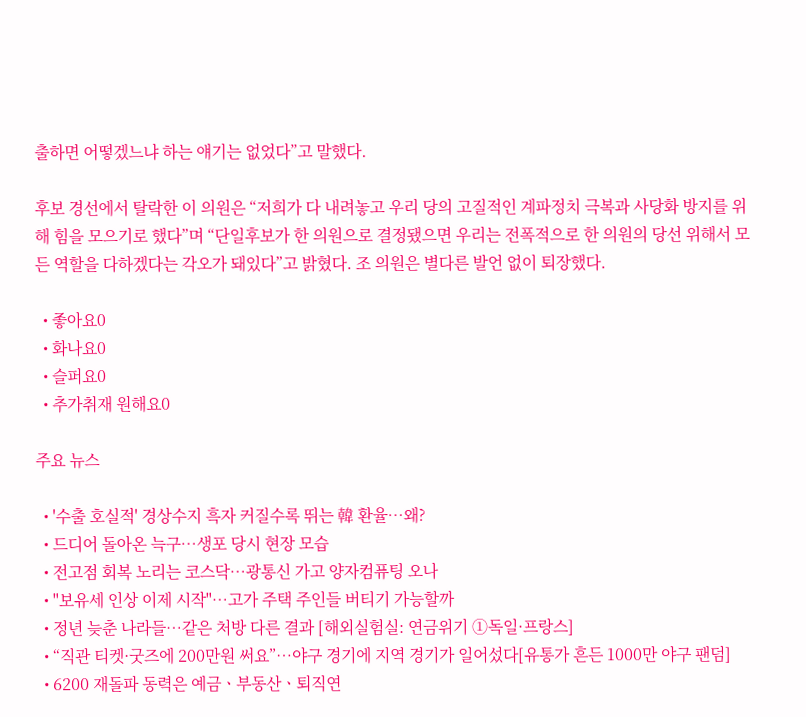출하면 어떻겠느냐 하는 얘기는 없었다”고 말했다.

후보 경선에서 탈락한 이 의원은 “저희가 다 내려놓고 우리 당의 고질적인 계파정치 극복과 사당화 방지를 위해 힘을 모으기로 했다”며 “단일후보가 한 의원으로 결정됐으면 우리는 전폭적으로 한 의원의 당선 위해서 모든 역할을 다하겠다는 각오가 돼있다”고 밝혔다. 조 의원은 별다른 발언 없이 퇴장했다.

  • 좋아요0
  • 화나요0
  • 슬퍼요0
  • 추가취재 원해요0

주요 뉴스

  • '수출 호실적' 경상수지 흑자 커질수록 뛰는 韓 환율⋯왜?
  • 드디어 돌아온 늑구…생포 당시 현장 모습
  • 전고점 회복 노리는 코스닥…광통신 가고 양자컴퓨팅 오나
  • "보유세 인상 이제 시작"⋯고가 주택 주인들 버티기 가능할까
  • 정년 늦춘 나라들…같은 처방 다른 결과 [해외실험실: 연금위기 ①독일·프랑스]
  • “직관 티켓·굿즈에 200만원 써요”…야구 경기에 지역 경기가 일어섰다[유통가 흔든 1000만 야구 팬덤]
  • 6200 재돌파 동력은 예금ㆍ부동산ㆍ퇴직연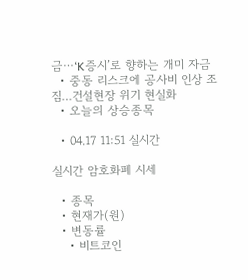금⋯‘K증시’로 향하는 개미 자금
  • 중동 리스크에 공사비 인상 조짐…건설현장 위기 현실화
  • 오늘의 상승종목

  • 04.17 11:51 실시간

실시간 암호화폐 시세

  • 종목
  • 현재가(원)
  • 변동률
    • 비트코인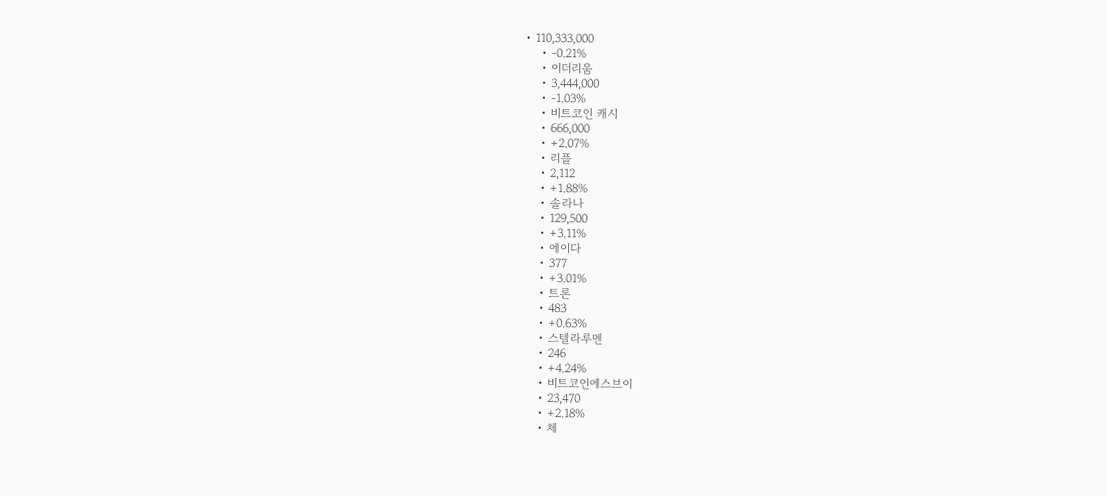• 110,333,000
    • -0.21%
    • 이더리움
    • 3,444,000
    • -1.03%
    • 비트코인 캐시
    • 666,000
    • +2.07%
    • 리플
    • 2,112
    • +1.88%
    • 솔라나
    • 129,500
    • +3.11%
    • 에이다
    • 377
    • +3.01%
    • 트론
    • 483
    • +0.63%
    • 스텔라루멘
    • 246
    • +4.24%
    • 비트코인에스브이
    • 23,470
    • +2.18%
    • 체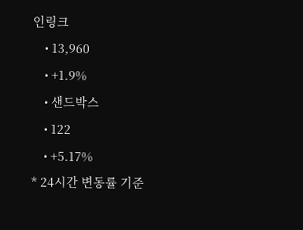인링크
    • 13,960
    • +1.9%
    • 샌드박스
    • 122
    • +5.17%
* 24시간 변동률 기준